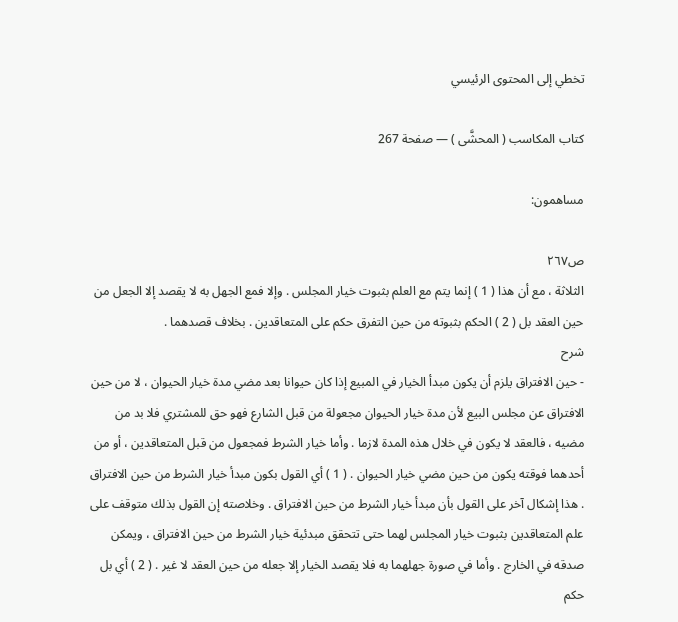تخطي إلى المحتوى الرئيسي

كتاب المكاسب ( المحشَّى ) — صفحة 267

مساهمون:

ص٢٦٧
الثلاثة ، مع أن هذا ( 1 ) إنما يتم مع العلم بثبوت خيار المجلس . وإلا فمع الجهل به لا يقصد إلا الجعل من حين العقد بل ( 2 ) الحكم بثبوته من حين التفرق حكم على المتعاقدين . بخلاف قصدهما .
شرح
- حين الافتراق يلزم أن يكون مبدأ الخيار في المبيع إذا كان حيوانا بعد مضي مدة خيار الحيوان ، لا من حين الافتراق عن مجلس البيع لأن مدة خيار الحيوان مجعولة من قبل الشارع فهو حق للمشتري فلا بد من مضيه ، فالعقد لا يكون في خلال هذه المدة لازما . وأما خيار الشرط فمجعول من قبل المتعاقدين ، أو من أحدهما فوقته يكون من حين مضي خيار الحيوان . ( 1 ) أي القول بكون مبدأ خيار الشرط من حين الافتراق . هذا إشكال آخر على القول بأن مبدأ خيار الشرط من حين الافتراق . وخلاصته إن القول بذلك متوقف على علم المتعاقدين بثبوت خيار المجلس لهما حتى تتحقق مبدئية خيار الشرط من حين الافتراق ، ويمكن صدقه في الخارج . وأما في صورة جهلهما به فلا يقصد الخيار إلا جعله من حين العقد لا غير . ( 2 ) أي بل حكم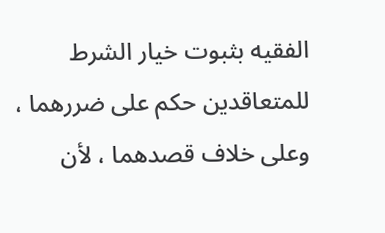الفقيه بثبوت خيار الشرط للمتعاقدين حكم على ضررهما ، وعلى خلاف قصدهما ، لأن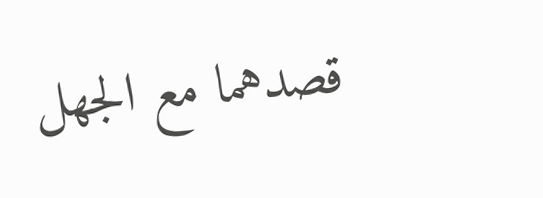قصدهما مع الجهل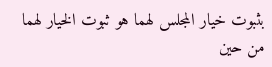بثبوت خيار المجلس لهما هو ثبوت الخيار لهما من حين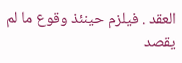العقد . فيلزم حينئذ وقوع ما لم يقصد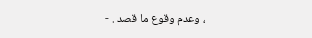، وعدم وقوع ما قصد . -